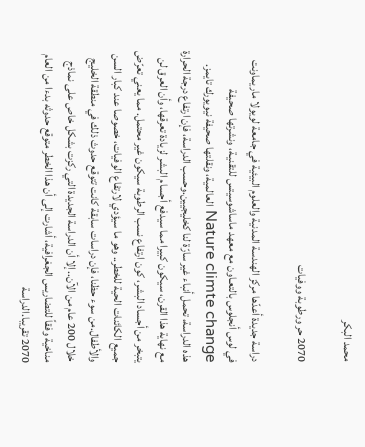محمد البكر

2070 حر ورطوبة ووفيات

دراسة جديدة أعدّها مركز الهندسة المدنية والعلوم البيئية في جامعة لويولا ماريماونت في لوس أنجلوس بالتعـاون مع معهد ماساشوسيتس للتقنيـة، ونشرتها صحيفة Nature climte change العالمية، ونقلتها صحيفة نيويورك تايمز. هذه الدراسة، تحمل أنباء غير سارّة لنا كخليجيين.وحسب الدراسة، فإن ارتفاع درجة الحرارة مع نهاية هذا القرن، سيكون كبيرا مما سيدفع أجسام البشر لزيادة تعرقها، وأن العرق لن يتبخر من أجساد البشر، كون ارتفاع نسب الرطوبة سيكون غير محتمل. مما يعني تعرّض جميع الكائنات الحية للخطر.. وهو ما سيؤدي لارتفاع الوفيات، خصوصا عند كبار السن والأطفال.من سوء حظنا، فإن دراسات سابقة كانت تتوقع حدوث ذلك في منطقة الخليج خلال 200 عام من الآن.. إلا أن الدراسة الجديدة التي ركزت بشكل خاص على نماذج مناخية وفقاً للتضاريس الجغرافية، أشارت إلى أن هذا الخطر متوقع حدوثه بدءا من العام 2070 تقريبا.الدراسة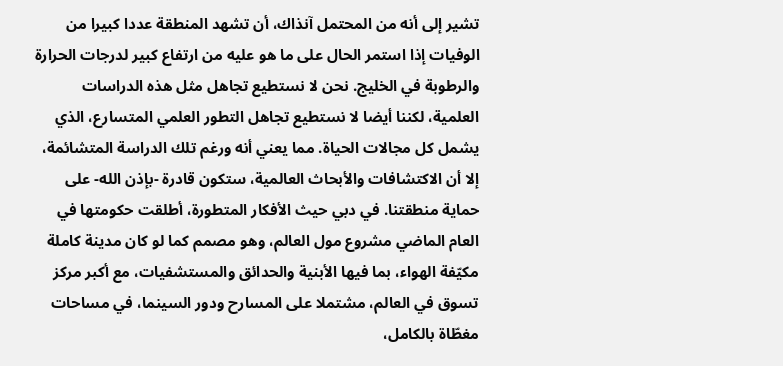تشير إلى أنه من المحتمل آنذاك، أن تشهد المنطقة عددا كبيرا من الوفيات إذا استمر الحال على ما هو عليه من ارتفاع كبير لدرجات الحرارة والرطوبة في الخليج. نحن لا نستطيع تجاهل مثل هذه الدراسات العلمية، لكننا أيضا لا نستطيع تجاهل التطور العلمي المتسارع، الذي يشمل كل مجالات الحياة. مما يعني أنه ورغم تلك الدراسة المتشائمة، إلا أن الاكتشافات والأبحاث العالمية، ستكون قادرة -بإذن الله- على حماية منطقتنا. في دبي حيث الأفكار المتطورة، أطلقت حكومتها في العام الماضي مشروع مول العالم، وهو مصمم كما لو كان مدينة كاملة مكيّفة الهواء، بما فيها الأبنية والحدائق والمستشفيات، مع أكبر مركز تسوق في العالم، مشتملا على المسارح ودور السينما، في مساحات مغطّاة بالكامل،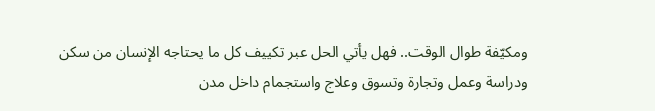ومكيّفة طوال الوقت.. فهل يأتي الحل عبر تكييف كل ما يحتاجه الإنسان من سكن ودراسة وعمل وتجارة وتسوق وعلاج واستجمام داخل مدن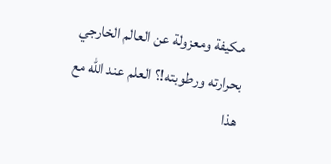مكيفة ومعزولة عن العالم الخارجي بحرارته ورطوبته!؟ العلم عند الله مع هذا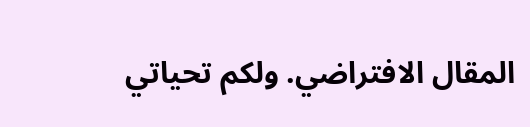المقال الافتراضي. ولكم تحياتي